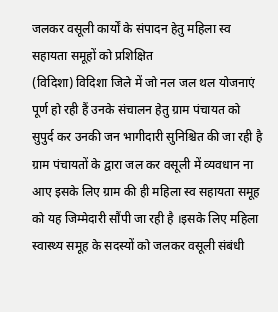जलकर वसूली कार्यों के संपादन हेतु महिला स्व सहायता समूहों को प्रशिक्षित
(विदिशा) विदिशा जिले में जो नल जल थल योजनाएं पूर्ण हो रही हैं उनके संचालन हेतु ग्राम पंचायत को सुपुर्द कर उनकी जन भागीदारी सुनिश्चित की जा रही है ग्राम पंचायतों के द्वारा जल कर वसूली में व्यवधान ना आए इसके लिए ग्राम की ही महिला स्व सहायता समूह को यह जिम्मेदारी सौंपी जा रही है ।इसके लिए महिला स्वास्थ्य समूह के सदस्यों को जलकर वसूली संबंधी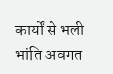कार्यों से भली भांति अवगत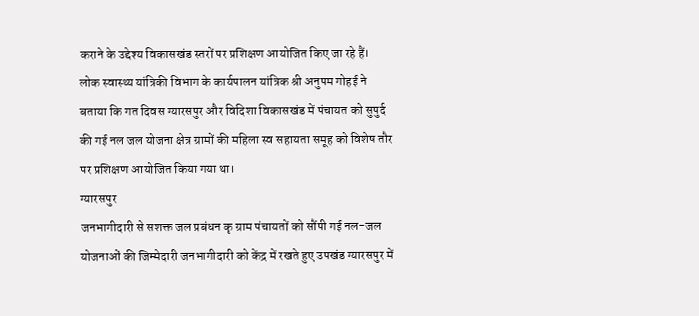कराने के उद्देश्य विकासखंड स्तरों पर प्रशिक्षण आयोजित किए जा रहे हैं।
लोक स्वास्थ्य यांत्रिकी विभाग के कार्यपालन यांत्रिक श्री अनुपम गोहई ने बताया कि गत दिवस ग्यारसपुर और विदिशा विकासखंड में पंचायत को सुपुर्द की गई नल जल योजना क्षेत्र ग्रामों की महिला स्व सहायता समूह को विशेष तौर पर प्रशिक्षण आयोजित किया गया था।
ग्यारसपुर
जनभागीदारी से सशक्त जल प्रबंधन कृ ग्राम पंचायतों को सौंपी गई नल-जल योजनाओं की जिम्मेदारी जनभागीदारी को केंद्र में रखते हुए उपखंड ग्यारसपुर में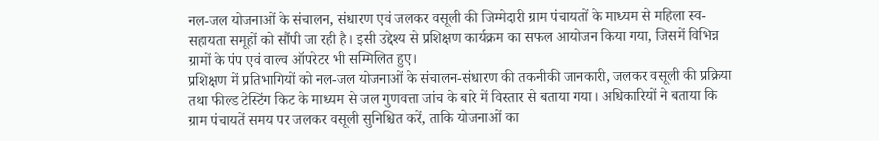नल-जल योजनाओं के संचालन, संधारण एवं जलकर वसूली की जिम्मेदारी ग्राम पंचायतों के माध्यम से महिला स्व-सहायता समूहों को सौंपी जा रही है। इसी उद्देश्य से प्रशिक्षण कार्यक्रम का सफल आयोजन किया गया, जिसमें विभिन्न ग्रामों के पंप एवं वाल्व ऑपरेटर भी सम्मिलित हुए।
प्रशिक्षण में प्रतिभागियों को नल-जल योजनाओं के संचालन-संधारण की तकनीकी जानकारी, जलकर वसूली की प्रक्रिया तथा फील्ड टेस्टिंग किट के माध्यम से जल गुणवत्ता जांच के बारे में विस्तार से बताया गया। अधिकारियों ने बताया कि ग्राम पंचायतें समय पर जलकर वसूली सुनिश्चित करें, ताकि योजनाओं का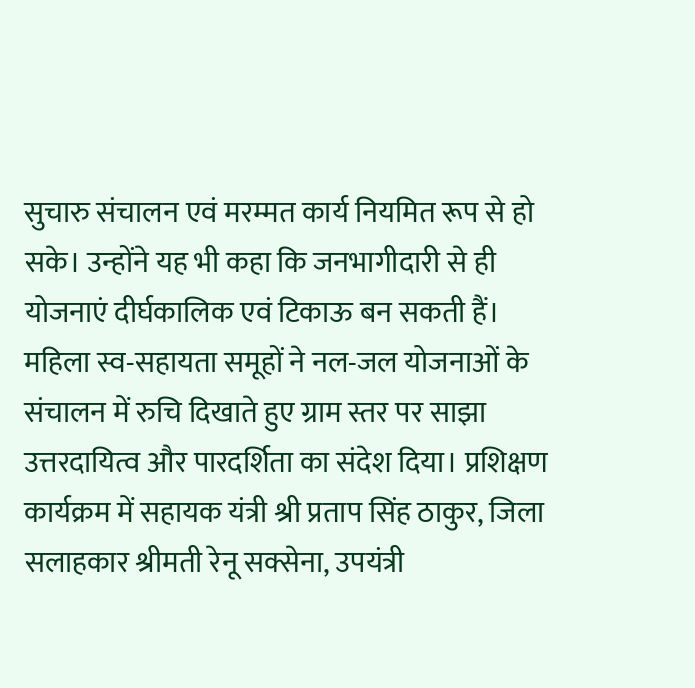सुचारु संचालन एवं मरम्मत कार्य नियमित रूप से हो सके। उन्होंने यह भी कहा कि जनभागीदारी से ही योजनाएं दीर्घकालिक एवं टिकाऊ बन सकती हैं।
महिला स्व-सहायता समूहों ने नल-जल योजनाओं के संचालन में रुचि दिखाते हुए ग्राम स्तर पर साझा उत्तरदायित्व और पारदर्शिता का संदेश दिया। प्रशिक्षण कार्यक्रम में सहायक यंत्री श्री प्रताप सिंह ठाकुर, जिला सलाहकार श्रीमती रेनू सक्सेना, उपयंत्री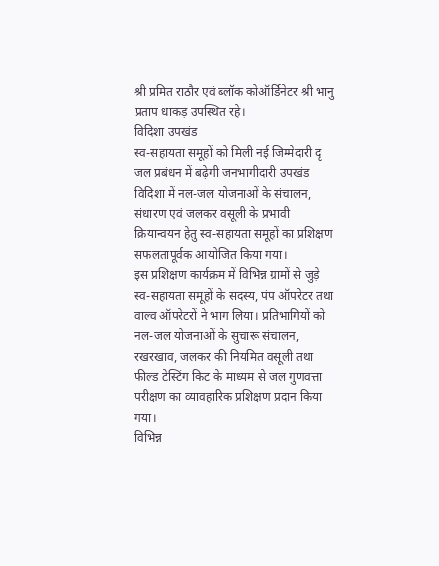श्री प्रमित राठौर एवं ब्लॉक कोऑर्डिनेटर श्री भानु प्रताप धाकड़ उपस्थित रहे।
विदिशा उपखंड
स्व-सहायता समूहों को मिली नई जिम्मेदारी दृ जल प्रबंधन में बढ़ेगी जनभागीदारी उपखंड विदिशा में नल-जल योजनाओं के संचालन, संधारण एवं जलकर वसूली के प्रभावी क्रियान्वयन हेतु स्व-सहायता समूहों का प्रशिक्षण सफलतापूर्वक आयोजित किया गया।
इस प्रशिक्षण कार्यक्रम में विभिन्न ग्रामों से जुड़े स्व-सहायता समूहों के सदस्य, पंप ऑपरेटर तथा वाल्व ऑपरेटरों ने भाग लिया। प्रतिभागियों को नल-जल योजनाओं के सुचारू संचालन, रखरखाव, जलकर की नियमित वसूली तथा फील्ड टेस्टिंग किट के माध्यम से जल गुणवत्ता परीक्षण का व्यावहारिक प्रशिक्षण प्रदान किया गया।
विभिन्न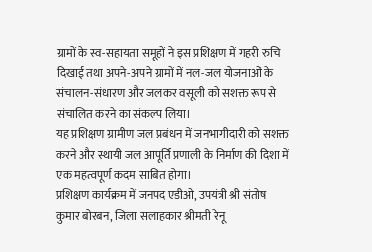ग्रामों के स्व-सहायता समूहों ने इस प्रशिक्षण में गहरी रुचि दिखाई तथा अपने-अपने ग्रामों में नल-जल योजनाओं के संचालन-संधारण और जलकर वसूली को सशक्त रूप से संचालित करने का संकल्प लिया।
यह प्रशिक्षण ग्रामीण जल प्रबंधन में जनभागीदारी को सशक्त करने और स्थायी जल आपूर्ति प्रणाली के निर्माण की दिशा में एक महत्वपूर्ण कदम साबित होगा।
प्रशिक्षण कार्यक्रम में जनपद एडीओ, उपयंत्री श्री संतोष कुमार बोरबन, जिला सलाहकार श्रीमती रेनू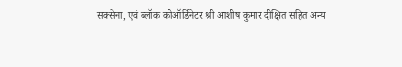सक्सेना, एवं ब्लॉक कोऑर्डिनेटर श्री आशीष कुमार दीक्षित सहित अन्य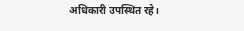अधिकारी उपस्थित रहे।